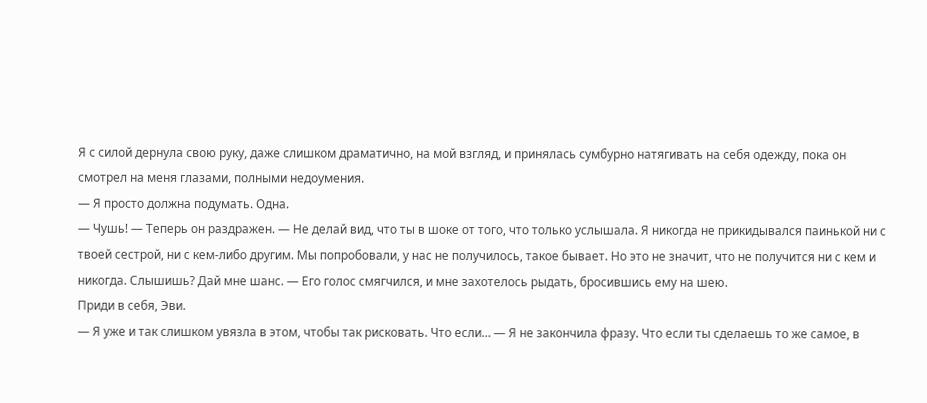Я с силой дернула свою руку, даже слишком драматично, на мой взгляд, и принялась сумбурно натягивать на себя одежду, пока он смотрел на меня глазами, полными недоумения.
— Я просто должна подумать. Одна.
— Чушь! — Теперь он раздражен. — Не делай вид, что ты в шоке от того, что только услышала. Я никогда не прикидывался паинькой ни с твоей сестрой, ни с кем-либо другим. Мы попробовали, у нас не получилось, такое бывает. Но это не значит, что не получится ни с кем и никогда. Слышишь? Дай мне шанс. — Его голос смягчился, и мне захотелось рыдать, бросившись ему на шею.
Приди в себя, Эви.
— Я уже и так слишком увязла в этом, чтобы так рисковать. Что если… — Я не закончила фразу. Что если ты сделаешь то же самое, в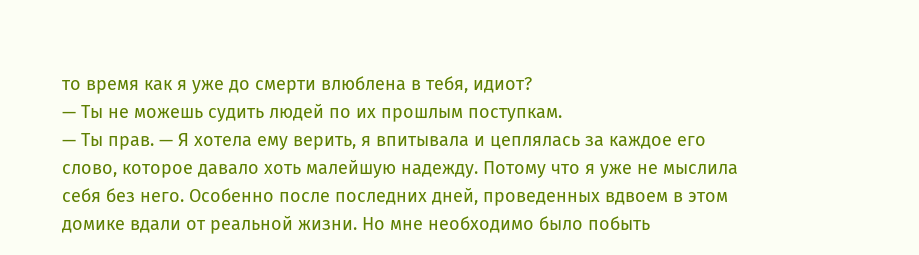то время как я уже до смерти влюблена в тебя, идиот?
— Ты не можешь судить людей по их прошлым поступкам.
— Ты прав. — Я хотела ему верить, я впитывала и цеплялась за каждое его слово, которое давало хоть малейшую надежду. Потому что я уже не мыслила себя без него. Особенно после последних дней, проведенных вдвоем в этом домике вдали от реальной жизни. Но мне необходимо было побыть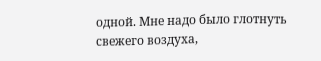одной. Мне надо было глотнуть свежего воздуха,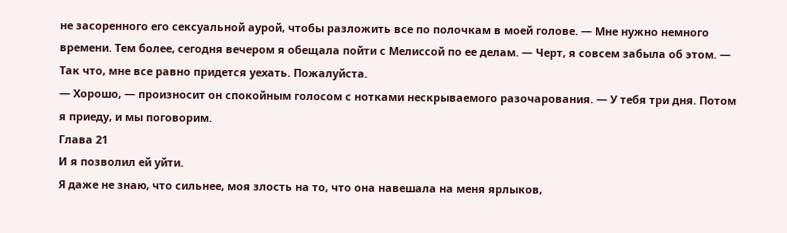не засоренного его сексуальной аурой, чтобы разложить все по полочкам в моей голове. — Мне нужно немного времени. Тем более, сегодня вечером я обещала пойти с Мелиссой по ее делам. — Черт, я совсем забыла об этом. — Так что, мне все равно придется уехать. Пожалуйста.
— Хорошо, — произносит он спокойным голосом с нотками нескрываемого разочарования. — У тебя три дня. Потом я приеду, и мы поговорим.
Глава 21
И я позволил ей уйти.
Я даже не знаю, что сильнее, моя злость на то, что она навешала на меня ярлыков,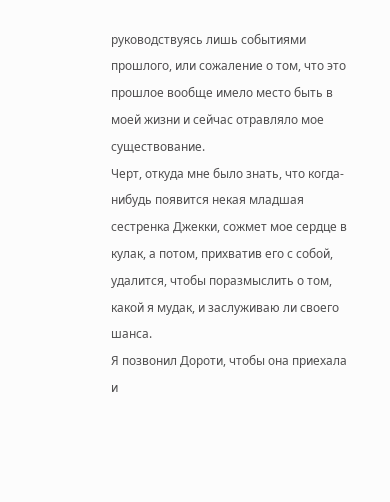руководствуясь лишь событиями прошлого, или сожаление о том, что это прошлое вообще имело место быть в моей жизни и сейчас отравляло мое существование.
Черт, откуда мне было знать, что когда-нибудь появится некая младшая сестренка Джекки, сожмет мое сердце в кулак, а потом, прихватив его с собой, удалится, чтобы поразмыслить о том, какой я мудак, и заслуживаю ли своего шанса.
Я позвонил Дороти, чтобы она приехала и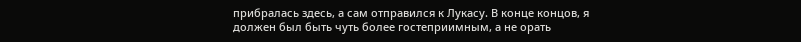прибралась здесь, а сам отправился к Лукасу. В конце концов, я должен был быть чуть более гостеприимным, а не орать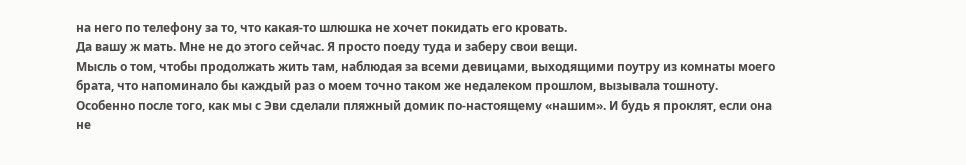на него по телефону за то, что какая-то шлюшка не хочет покидать его кровать.
Да вашу ж мать. Мне не до этого сейчас. Я просто поеду туда и заберу свои вещи.
Мысль о том, чтобы продолжать жить там, наблюдая за всеми девицами, выходящими поутру из комнаты моего брата, что напоминало бы каждый раз о моем точно таком же недалеком прошлом, вызывала тошноту. Особенно после того, как мы с Эви сделали пляжный домик по-настоящему «нашим». И будь я проклят, если она не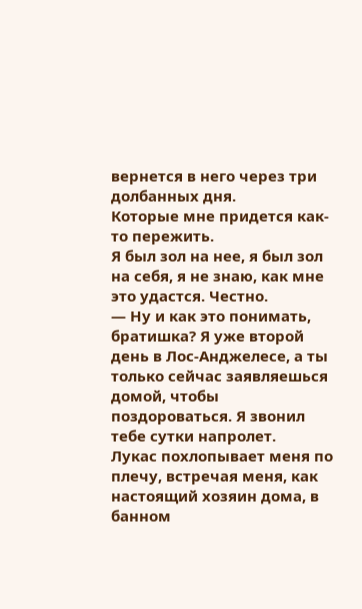вернется в него через три долбанных дня.
Которые мне придется как-то пережить.
Я был зол на нее, я был зол на себя, я не знаю, как мне это удастся. Честно.
— Ну и как это понимать, братишка? Я уже второй день в Лос-Анджелесе, а ты только сейчас заявляешься домой, чтобы поздороваться. Я звонил тебе сутки напролет.
Лукас похлопывает меня по плечу, встречая меня, как настоящий хозяин дома, в банном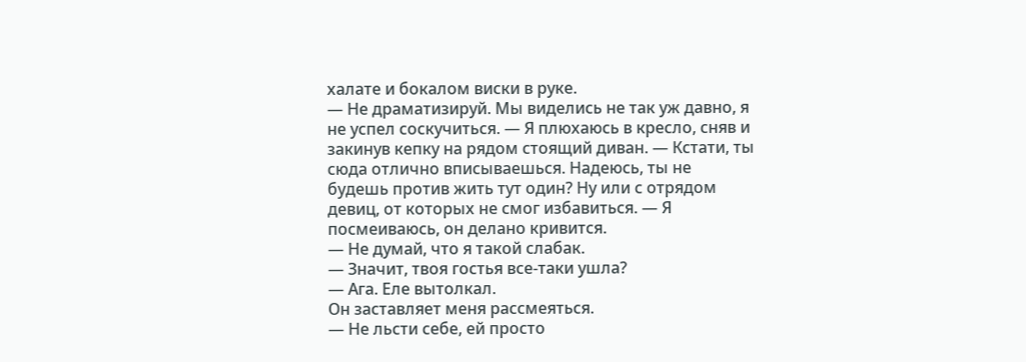халате и бокалом виски в руке.
— Не драматизируй. Мы виделись не так уж давно, я не успел соскучиться. — Я плюхаюсь в кресло, сняв и закинув кепку на рядом стоящий диван. — Кстати, ты сюда отлично вписываешься. Надеюсь, ты не будешь против жить тут один? Ну или с отрядом девиц, от которых не смог избавиться. — Я посмеиваюсь, он делано кривится.
— Не думай, что я такой слабак.
— Значит, твоя гостья все-таки ушла?
— Ага. Еле вытолкал.
Он заставляет меня рассмеяться.
— Не льсти себе, ей просто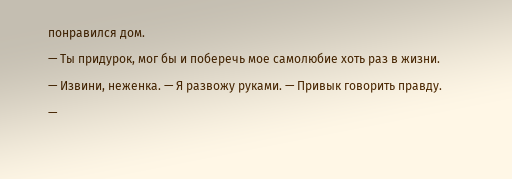понравился дом.
— Ты придурок, мог бы и поберечь мое самолюбие хоть раз в жизни.
— Извини, неженка. — Я развожу руками. — Привык говорить правду.
—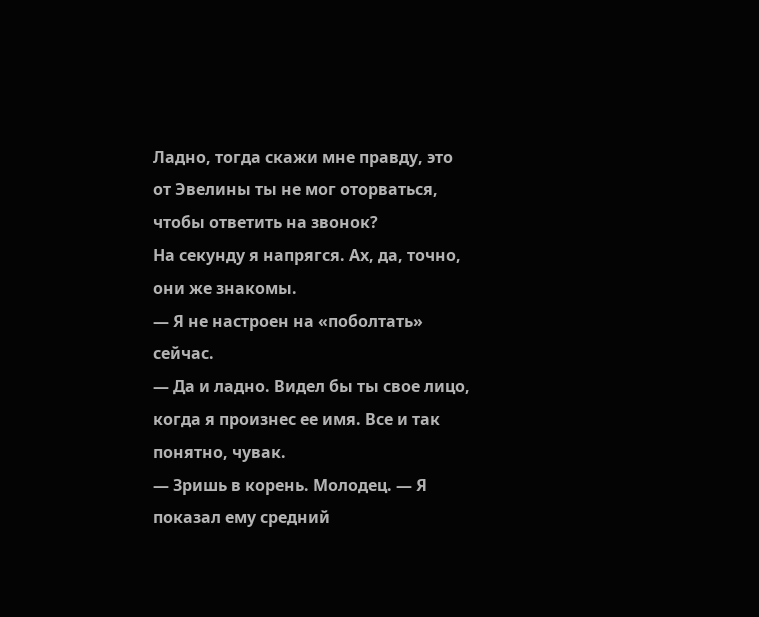Ладно, тогда скажи мне правду, это от Эвелины ты не мог оторваться, чтобы ответить на звонок?
На секунду я напрягся. Ах, да, точно, они же знакомы.
— Я не настроен на «поболтать» сейчас.
— Да и ладно. Видел бы ты свое лицо, когда я произнес ее имя. Все и так понятно, чувак.
— Зришь в корень. Молодец. — Я показал ему средний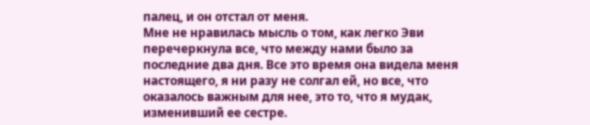палец, и он отстал от меня.
Мне не нравилась мысль о том, как легко Эви перечеркнула все, что между нами было за последние два дня. Все это время она видела меня настоящего, я ни разу не солгал ей, но все, что оказалось важным для нее, это то, что я мудак, изменивший ее сестре.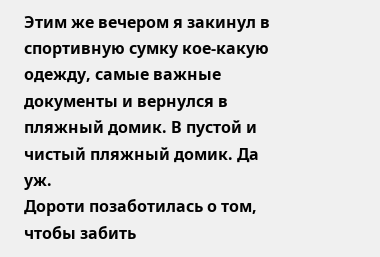Этим же вечером я закинул в спортивную сумку кое-какую одежду, самые важные документы и вернулся в пляжный домик. В пустой и чистый пляжный домик. Да уж.
Дороти позаботилась о том, чтобы забить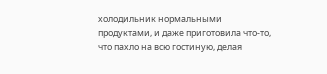холодильник нормальными продуктами, и даже приготовила что-то, что пахло на всю гостиную, делая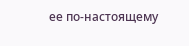ее по-настоящему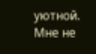уютной.
Мне не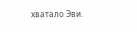хватало Эви.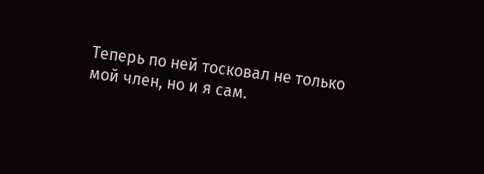Теперь по ней тосковал не только мой член, но и я сам.